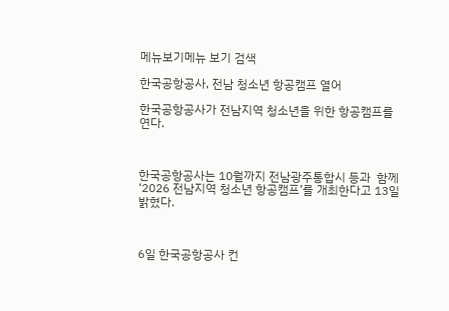메뉴보기메뉴 보기 검색

한국공항공사, 전남 청소년 항공캠프 열어

한국공항공사가 전남지역 청소년을 위한 항공캠프를 연다.



한국공항공사는 10월까지 전남광주통합시 등과  함께 ‘2026 전남지역 청소년 항공캠프’를 개최한다고 13일 밝혔다.



6일 한국공항공사 컨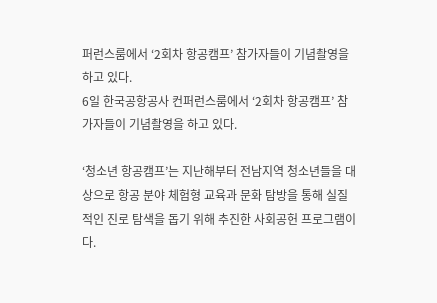퍼런스룸에서 ‘2회차 항공캠프’ 참가자들이 기념촬영을 하고 있다.
6일 한국공항공사 컨퍼런스룸에서 ‘2회차 항공캠프’ 참가자들이 기념촬영을 하고 있다.

‘청소년 항공캠프’는 지난해부터 전남지역 청소년들을 대상으로 항공 분야 체험형 교육과 문화 탐방을 통해 실질적인 진로 탐색을 돕기 위해 추진한 사회공헌 프로그램이다.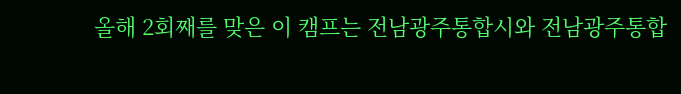올해 2회째를 맞은 이 캠프는 전남광주통합시와 전남광주통합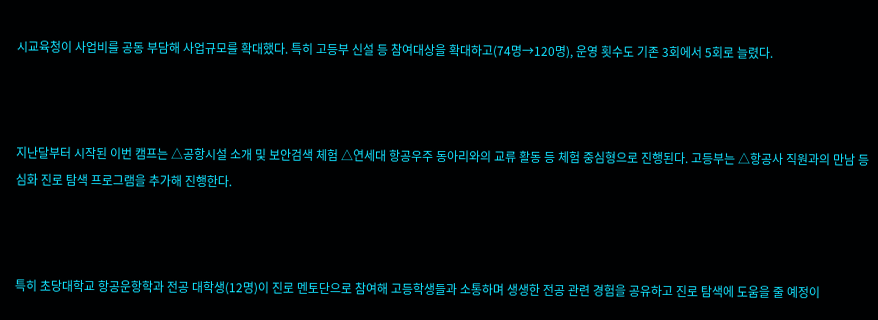시교육청이 사업비를 공동 부담해 사업규모를 확대했다. 특히 고등부 신설 등 참여대상을 확대하고(74명→120명), 운영 횟수도 기존 3회에서 5회로 늘렸다.



지난달부터 시작된 이번 캠프는 △공항시설 소개 및 보안검색 체험 △연세대 항공우주 동아리와의 교류 활동 등 체험 중심형으로 진행된다. 고등부는 △항공사 직원과의 만남 등 심화 진로 탐색 프로그램을 추가해 진행한다.



특히 초당대학교 항공운항학과 전공 대학생(12명)이 진로 멘토단으로 참여해 고등학생들과 소통하며 생생한 전공 관련 경험을 공유하고 진로 탐색에 도움을 줄 예정이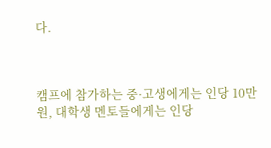다.



캠프에 참가하는 중·고생에게는 인당 10만원, 대학생 멘토들에게는 인당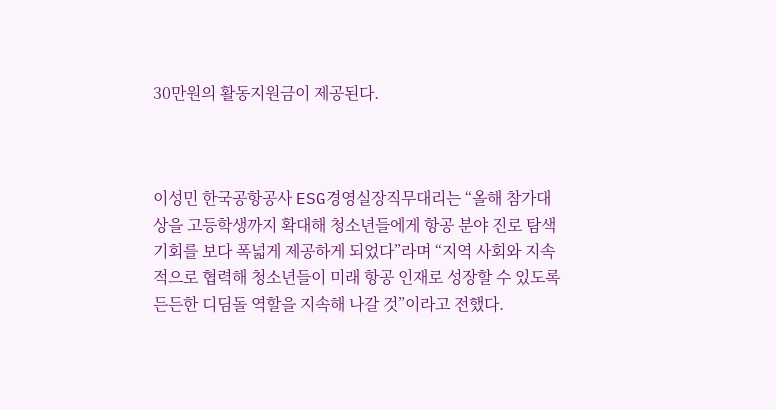30만원의 활동지원금이 제공된다.



이성민 한국공항공사 ESG경영실장직무대리는 “올해 참가대상을 고등학생까지 확대해 청소년들에게 항공 분야 진로 탐색 기회를 보다 폭넓게 제공하게 되었다”라며 “지역 사회와 지속적으로 협력해 청소년들이 미래 항공 인재로 성장할 수 있도록 든든한 디딤돌 역할을 지속해 나갈 것”이라고 전했다.